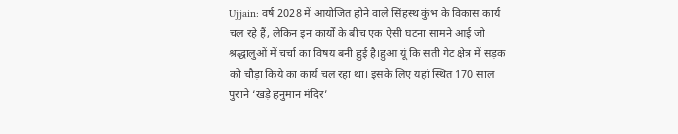Ujjain: वर्ष 2028 में आयोजित होने वाले सिंहस्थ कुंभ के विकास कार्य चल रहे हैं, लेकिन इन कार्यों के बीच एक ऐसी घटना सामने आई जो श्रद्धालुओं में चर्चा का विषय बनी हुई है।हुआ यूं कि सती गेट क्षेत्र में सड़क को चौड़ा किये का कार्य चल रहा था। इसके लिए यहां स्थित 170 साल पुराने ‘खड़े हनुमान मंदिर’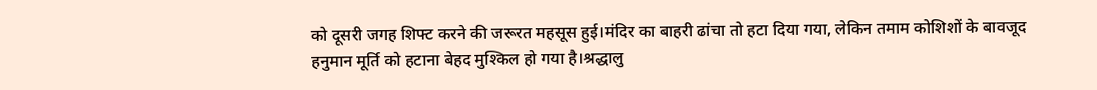को दूसरी जगह शिफ्ट करने की जरूरत महसूस हुई।मंदिर का बाहरी ढांचा तो हटा दिया गया, लेकिन तमाम कोशिशों के बावजूद हनुमान मूर्ति को हटाना बेहद मुश्किल हो गया है।श्रद्धालु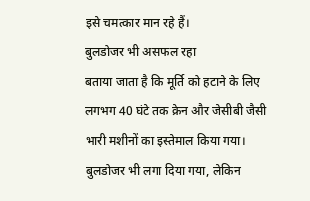इसे चमत्कार मान रहे हैं।
बुलडोजर भी असफल रहा
बताया जाता है कि मूर्ति को हटाने के लिए लगभग 40 घंटे तक क्रेन और जेसीबी जैसी भारी मशीनों का इस्तेमाल किया गया। बुलडोजर भी लगा दिया गया, लेकिन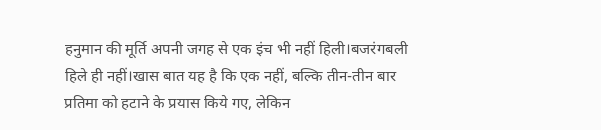हनुमान की मूर्ति अपनी जगह से एक इंच भी नहीं हिली।बजरंगबली हिले ही नहीं।खास बात यह है कि एक नहीं, बल्कि तीन-तीन बार प्रतिमा को हटाने के प्रयास किये गए, लेकिन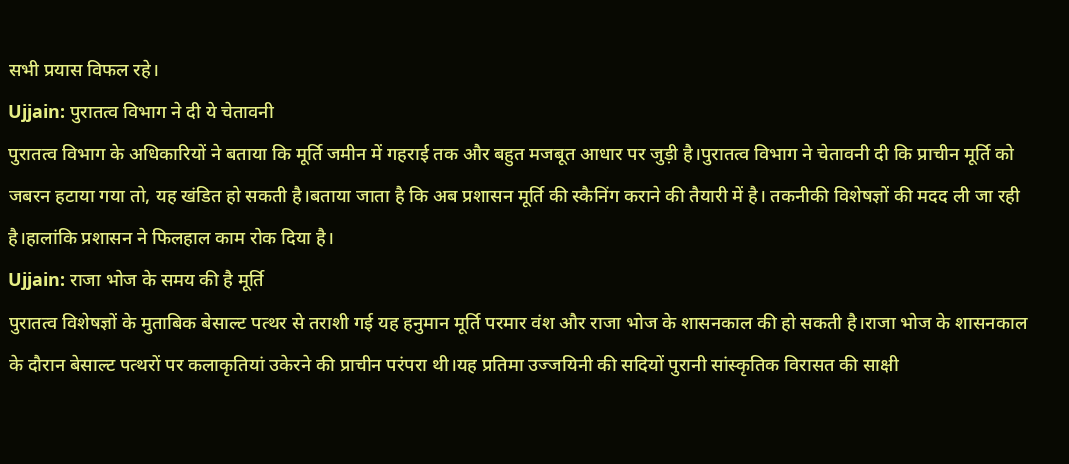सभी प्रयास विफल रहे।
Ujjain: पुरातत्व विभाग ने दी ये चेतावनी
पुरातत्व विभाग के अधिकारियों ने बताया कि मूर्ति जमीन में गहराई तक और बहुत मजबूत आधार पर जुड़ी है।पुरातत्व विभाग ने चेतावनी दी कि प्राचीन मूर्ति को जबरन हटाया गया तो, यह खंडित हो सकती है।बताया जाता है कि अब प्रशासन मूर्ति की स्कैनिंग कराने की तैयारी में है। तकनीकी विशेषज्ञों की मदद ली जा रही है।हालांकि प्रशासन ने फिलहाल काम रोक दिया है।
Ujjain: राजा भोज के समय की है मूर्ति
पुरातत्व विशेषज्ञों के मुताबिक बेसाल्ट पत्थर से तराशी गई यह हनुमान मूर्ति परमार वंश और राजा भोज के शासनकाल की हो सकती है।राजा भोज के शासनकाल के दौरान बेसाल्ट पत्थरों पर कलाकृतियां उकेरने की प्राचीन परंपरा थी।यह प्रतिमा उज्जयिनी की सदियों पुरानी सांस्कृतिक विरासत की साक्षी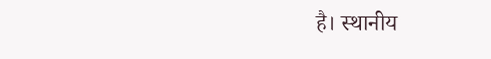है। स्थानीय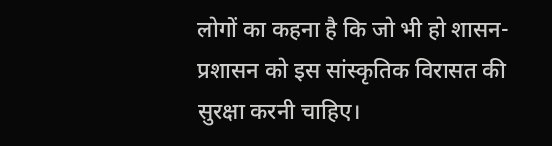लोगों का कहना है कि जो भी हो शासन-प्रशासन को इस सांस्कृतिक विरासत की सुरक्षा करनी चाहिए।